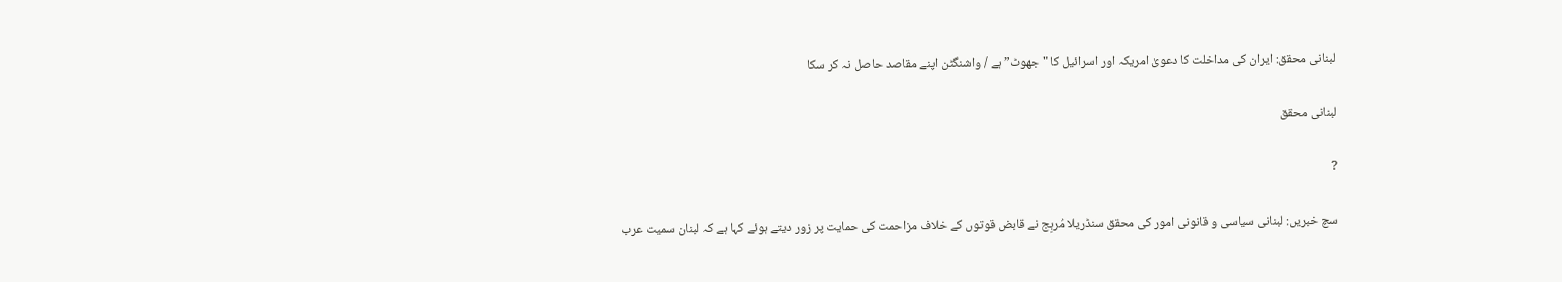لبنانی محقق: ایران کی مداخلت کا دعویٰ امریکہ اور اسرائیل کا "جھوٹ” ہے / واشنگٹن اپنے مقاصد حاصل نہ کر سکا

لبنانی محقق

?

سچ خبریں: لبنانی سیاسی و قانونی امور کی محقق سنڈریلا مُرہِج نے قابض قوتوں کے خلاف مزاحمت کی حمایت پر زور دیتے ہوئے کہا ہے کہ لبنان سمیت عرب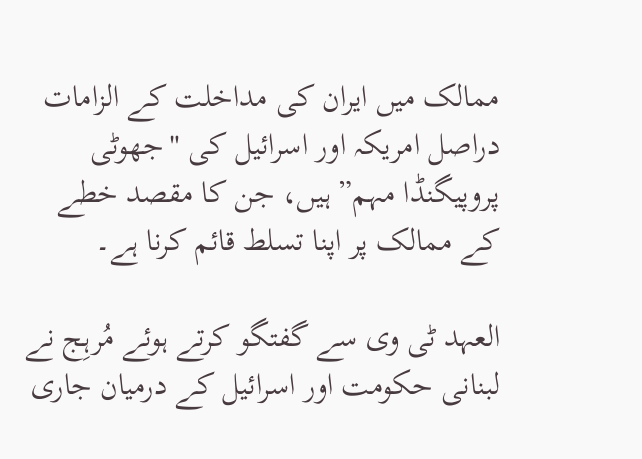ممالک میں ایران کی مداخلت کے الزامات دراصل امریکہ اور اسرائیل کی "جھوٹی پروپیگنڈا مہم” ہیں، جن کا مقصد خطے کے ممالک پر اپنا تسلط قائم کرنا ہے۔

العہد ٹی وی سے گفتگو کرتے ہوئے مُرہِج نے لبنانی حکومت اور اسرائیل کے درمیان جاری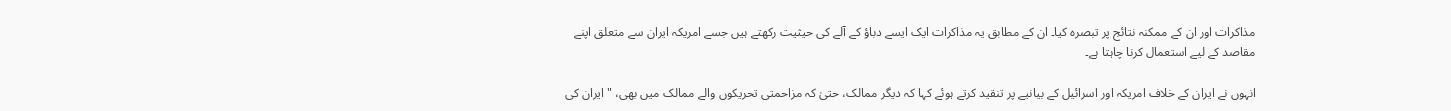مذاکرات اور ان کے ممکنہ نتائج پر تبصرہ کیا۔ ان کے مطابق یہ مذاکرات ایک ایسے دباؤ کے آلے کی حیثیت رکھتے ہیں جسے امریکہ ایران سے متعلق اپنے مقاصد کے لیے استعمال کرنا چاہتا ہے۔

انہوں نے ایران کے خلاف امریکہ اور اسرائیل کے بیانیے پر تنقید کرتے ہوئے کہا کہ دیگر ممالک، حتیٰ کہ مزاحمتی تحریکوں والے ممالک میں بھی، "ایران کی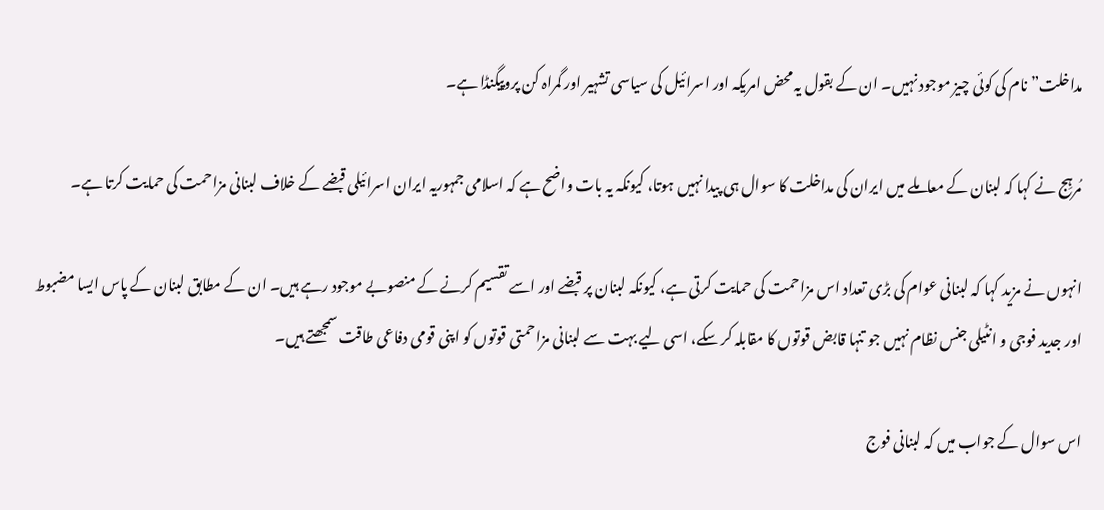مداخلت” نام کی کوئی چیز موجود نہیں۔ ان کے بقول یہ محض امریکہ اور اسرائیل کی سیاسی تشہیر اور گمراہ کن پروپیگنڈا ہے۔

مُرہِج نے کہا کہ لبنان کے معاملے میں ایران کی مداخلت کا سوال ہی پیدا نہیں ہوتا، کیونکہ یہ بات واضح ہے کہ اسلامی جمہوریہ ایران اسرائیلی قبضے کے خلاف لبنانی مزاحمت کی حمایت کرتا ہے۔

انہوں نے مزید کہا کہ لبنانی عوام کی بڑی تعداد اس مزاحمت کی حمایت کرتی ہے، کیونکہ لبنان پر قبضے اور اسے تقسیم کرنے کے منصوبے موجود رہے ہیں۔ ان کے مطابق لبنان کے پاس ایسا مضبوط اور جدید فوجی و انٹیلی جنس نظام نہیں جو تنہا قابض قوتوں کا مقابلہ کر سکے، اسی لیے بہت سے لبنانی مزاحمتی قوتوں کو اپنی قومی دفاعی طاقت سمجھتے ہیں۔

اس سوال کے جواب میں کہ لبنانی فوج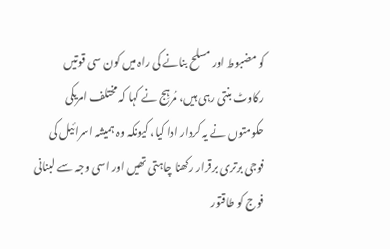کو مضبوط اور مسلح بنانے کی راہ میں کون سی قوتیں رکاوٹ بنتی رہی ہیں، مُرہِج نے کہا کہ مختلف امریکی حکومتوں نے یہ کردار ادا کیا، کیونکہ وہ ہمیشہ اسرائیل کی فوجی برتری برقرار رکھنا چاہتی تھیں اور اسی وجہ سے لبنانی فوج کو طاقتور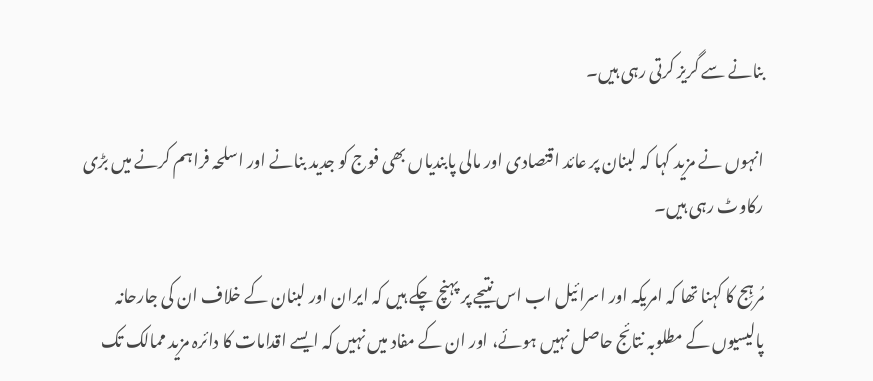بنانے سے گریز کرتی رہی ہیں۔

انہوں نے مزید کہا کہ لبنان پر عائد اقتصادی اور مالی پابندیاں بھی فوج کو جدید بنانے اور اسلحہ فراہم کرنے میں بڑی رکاوٹ رہی ہیں۔

مُرہِج کا کہنا تھا کہ امریکہ اور اسرائیل اب اس نتیجے پر پہنچ چکے ہیں کہ ایران اور لبنان کے خلاف ان کی جارحانہ پالیسیوں کے مطلوبہ نتائج حاصل نہیں ہوئے، اور ان کے مفاد میں نہیں کہ ایسے اقدامات کا دائرہ مزید ممالک تک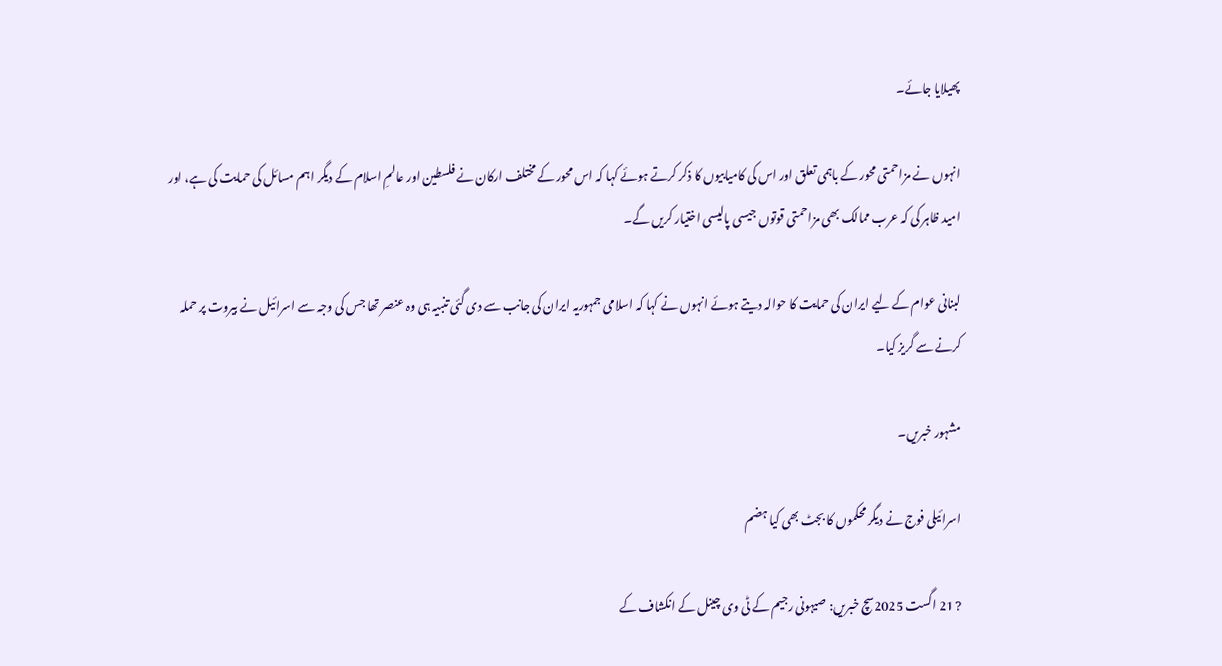پھیلایا جائے۔

انہوں نے مزاحمتی محور کے باہمی تعلق اور اس کی کامیابیوں کا ذکر کرتے ہوئے کہا کہ اس محور کے مختلف ارکان نے فلسطین اور عالمِ اسلام کے دیگر اہم مسائل کی حمایت کی ہے، اور امید ظاہر کی کہ عرب ممالک بھی مزاحمتی قوتوں جیسی پالیسی اختیار کریں گے۔

لبنانی عوام کے لیے ایران کی حمایت کا حوالہ دیتے ہوئے انہوں نے کہا کہ اسلامی جمہوریہ ایران کی جانب سے دی گئی تنبیہ ہی وہ عنصر تھا جس کی وجہ سے اسرائیل نے بیروت پر حملہ کرنے سے گریز کیا۔

مشہور خبریں۔

اسرائیلی فوج نے دیگر محکموں کا بجٹ بھی کیا ہضم

? 21 اگست 2025سچ خبریں: صیہونی رجیم کے ٹی وی چینل کے انکشاف کے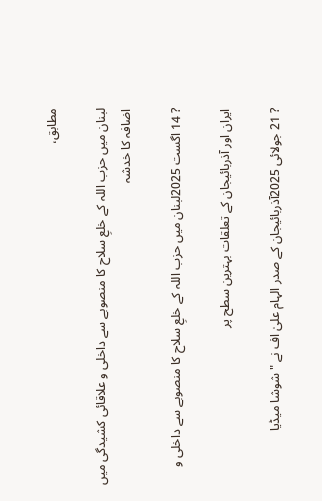مطابق،

لبنان میں حزب اللہ کے خلعِ سلاح کا منصوبے سے داخلی و علاقائی کشیدگی میں اضافہ کا خدشہ

? 14 اگست 2025لبنان میں حزب اللہ کے خلعِ سلاح کا منصوبے سے داخلی و

ایران اور آذربائیجان کے تعلقات بہترین سطح پر

? 21 جولائی 2025آذربائیجان کے صدر الہام علیٰ اف نے "شوشا میڈیا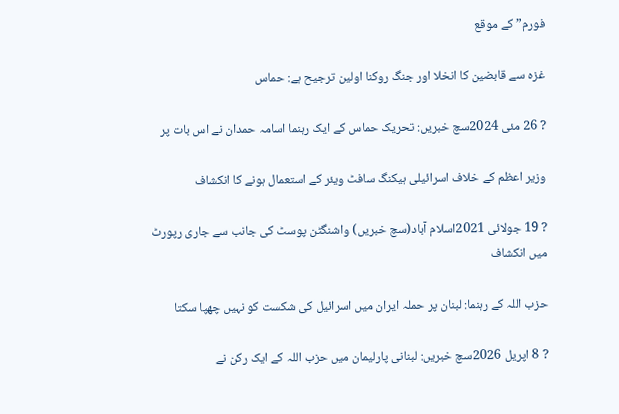فورم” کے موقع

غزہ سے قابضین کا انخلا اور جنگ روکنا اولین ترجیح ہے: حماس

? 26 مئی 2024سچ خبریں: تحریک حماس کے ایک رہنما اسامہ حمدان نے اس بات پر

وزیر اعظم کے خلاف اسرائیلی ہیکنگ سافٹ ویئر کے استعمال ہونے کا انکشاف

? 19 جولائی 2021اسلام آباد(سچ خبریں) واشنگٹن پوسٹ کی جانب سے جاری رپورٹ میں انکشاف

حزب اللہ کے رہنما: لبنان پر حملہ ایران میں اسرائیل کی شکست کو نہیں چھپا سکتا

? 8 اپریل 2026سچ خبریں: لبنانی پارلیمان میں حزب اللہ کے ایک رکن نے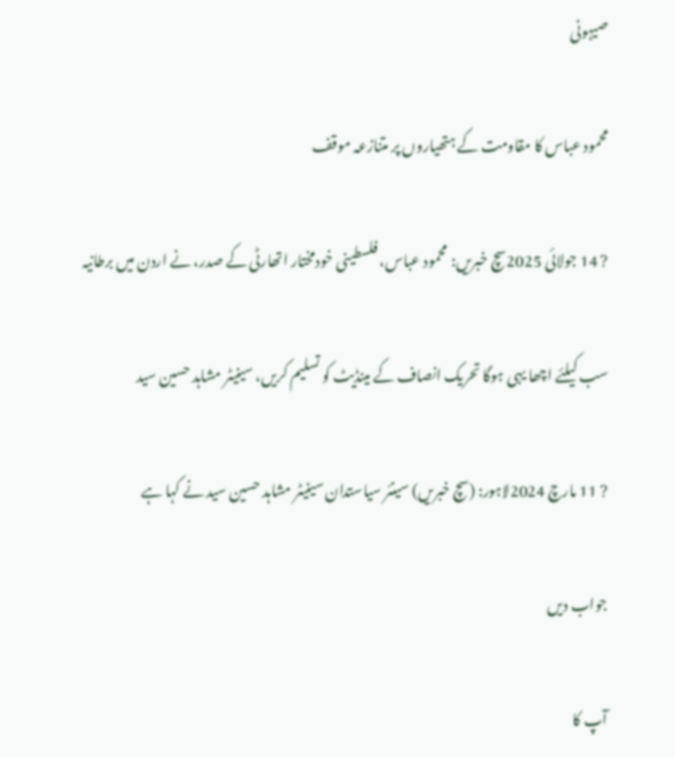صیہونی

محمود عباس کا مقاومت کے ہتھیاروں پر متنازعہ موقف

? 14 جولائی 2025سچ خبریں: محمود عباس، فلسطینی خودمختار اتھارٹی کے صدر، نے اردن میں برطانیہ

سب کیلئے اچھا یہی ہوگا تحریک انصاف کے مینڈیٹ کو تسلیم کریں، سینیٹر مشاہد حسین سید

? 11 مارچ 2024لاہور: (سچ خبریں) سینئر سیاستدان سینیٹر مشاہد حسین سید نے کہا ہے

جواب دیں

آپ کا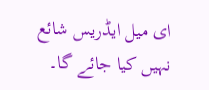ای میل ایڈریس شائع نہیں کیا جائے گا۔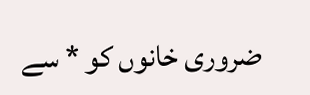ضروری خانوں کو * سے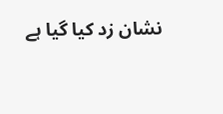نشان زد کیا گیا ہے